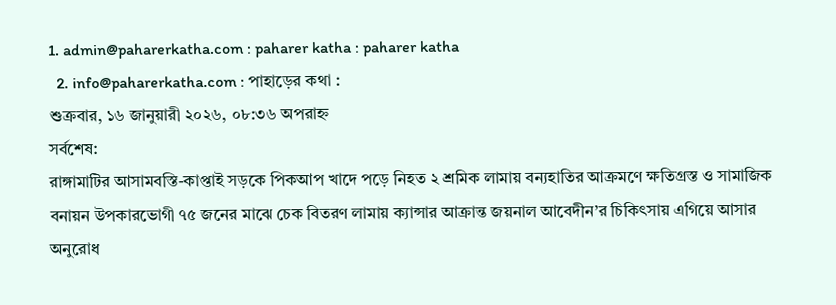1. admin@paharerkatha.com : paharer katha : paharer katha
  2. info@paharerkatha.com : পাহাড়ের কথা :
শুক্রবার, ১৬ জানুয়ারী ২০২৬, ০৮:৩৬ অপরাহ্ন
সর্বশেষ:
রাঙ্গামাটির আসামবস্তি-কাপ্তাই সড়কে পিকআপ খাদে পড়ে নিহত ২ শ্রমিক লামায় বন্যহাতির আক্রমণে ক্ষতিগ্রস্ত ও সামাজিক বনায়ন উপকারভোগী ৭৫ জনের মাঝে চেক বিতরণ লামায় ক্যান্সার আক্রান্ত জয়নাল আবেদীন’র চিকিৎসায় এগিয়ে আসার অনুরোধ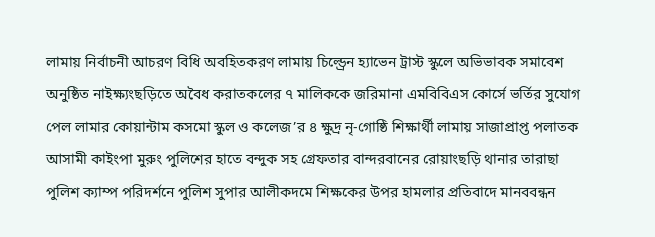লামায় নির্বাচনী আচরণ বিধি অবহিতকরণ লামায় চিল্ড্রেন হ্যাভেন ট্রাস্ট স্কুলে অভিভাবক সমাবেশ অনুষ্ঠিত নাইক্ষ্যংছড়িতে অবৈধ করাতকলের ৭ মালিককে জরিমানা এমবিবিএস কোর্সে ভর্তির সুযোগ পেল লামার কোয়ান্টাম কসমো স্কুল ও কলেজ’র ৪ ক্ষুদ্র নৃ-গোষ্ঠি শিক্ষার্থী লামায় সাজাপ্রাপ্ত পলাতক আসামী কাইংপা মুরুং পুলিশের হাতে বন্দুক সহ গ্রেফতার বান্দরবানের রোয়াংছড়ি থানার তারাছা পুলিশ ক্যাম্প পরিদর্শনে পুলিশ সুপার আলীকদমে শিক্ষকের উপর হামলার প্রতিবাদে মানববন্ধন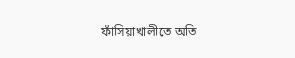ফাঁসিয়াখালীতে অতি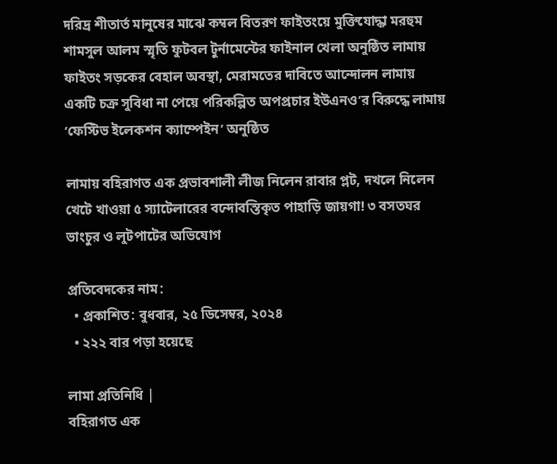দরিদ্র শীতার্ত মানুষের মাঝে কম্বল বিতরণ ফাইতংয়ে মুক্তিযোদ্ধা মরহুম শামসুল আলম স্মৃতি ফুটবল টুর্নামেন্টের ফাইনাল খেলা অনুষ্ঠিত লামায় ফাইতং সড়কের বেহাল অবস্থা, মেরামতের দাবিতে আন্দোলন লামায় একটি চক্র সুবিধা না পেয়ে পরিকল্পিত অপপ্রচার ইউএনও’র বিরুদ্ধে লামায় ‘ফেস্টিভ ইলেকশন ক্যাম্পেইন’ অনুষ্ঠিত

লামায় বহিরাগত এক প্রভাবশালী লীজ নিলেন রাবার প্লট, দখলে নিলেন খেটে খাওয়া ৫ স্যাটেলারের বন্দোবস্তিকৃত পাহাড়ি জায়গা! ৩ বসতঘর ভাংচুর ও লুটপাটের অভিযোগ

প্রতিবেদকের নাম:
  • প্রকাশিত: বুধবার, ২৫ ডিসেম্বর, ২০২৪
  • ২২২ বার পড়া হয়েছে

লামা প্রতিনিধি |
বহিরাগত এক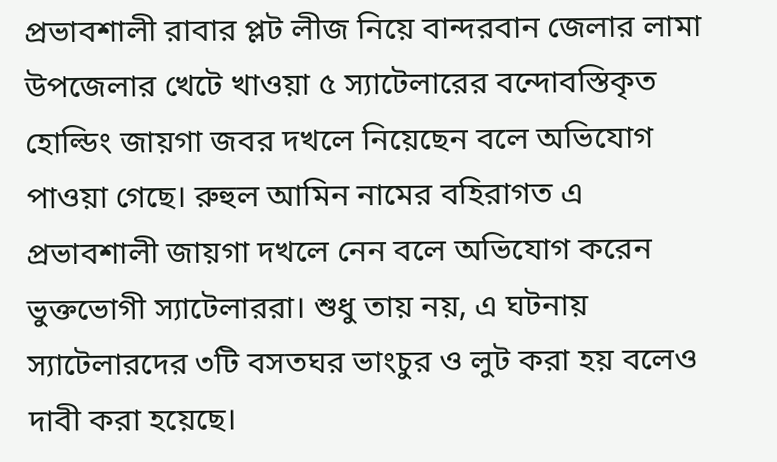প্রভাবশালী রাবার প্লট লীজ নিয়ে বান্দরবান জেলার লামা উপজেলার খেটে খাওয়া ৫ স্যাটেলারের বন্দোবস্তিকৃত হোল্ডিং জায়গা জবর দখলে নিয়েছেন বলে অভিযোগ পাওয়া গেছে। রুহুল আমিন নামের বহিরাগত এ প্রভাবশালী জায়গা দখলে নেন বলে অভিযোগ করেন ভুক্তভোগী স্যাটেলাররা। শুধু তায় নয়, এ ঘটনায় স্যাটেলারদের ৩টি বসতঘর ভাংচুর ও লুট করা হয় বলেও দাবী করা হয়েছে।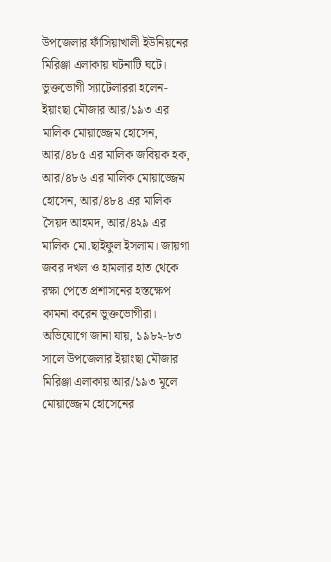উপজেলার ফাঁসিয়াখালী ইউনিয়নের মিরিঞ্জা এলাকায় ঘটনাটি ঘটে। ভুক্তভোগী স্যাটেলাররা হলেন- ইয়াংছা মৌজার আর/১৯৩ এর মালিক মোয়াজ্জেম হোসেন, আর/৪৮৫ এর মালিক জবিয়ক হক, আর/৪৮৬ এর মালিক মোয়াজ্জেম হোসেন, আর/৪৮৪ এর মালিক সৈয়দ আহমদ, আর/৪২৯ এর মালিক মো.ছাইফুল ইসলাম। জায়গা জবর দখল ও হামলার হাত থেকে রক্ষা পেতে প্রশাসনের হস্তক্ষেপ কামনা করেন ভুক্তভোগীরা।
অভিযোগে জানা যায়, ১৯৮২-৮৩ সালে উপজেলার ইয়াংছা মৌজার মিরিঞ্জা এলাকায় আর/১৯৩ মূলে মোয়াজ্জেম হোসেনের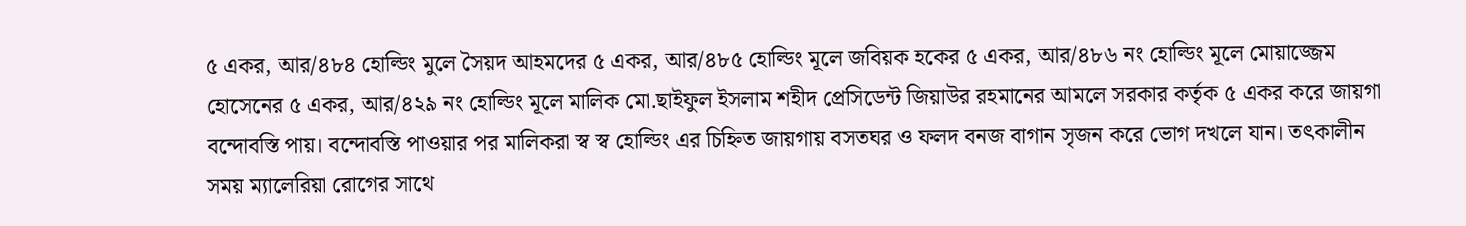৫ একর, আর/৪৮৪ হোল্ডিং মুলে সৈয়দ আহমদের ৫ একর, আর/৪৮৫ হোল্ডিং মূলে জবিয়ক হকের ৫ একর, আর/৪৮৬ নং হোল্ডিং মূলে মোয়াজ্জেম হোসেনের ৫ একর, আর/৪২৯ নং হোল্ডিং মূলে মালিক মো.ছাইফুল ইসলাম শহীদ প্রেসিডেন্ট জিয়াউর রহমানের আমলে সরকার কর্তৃক ৫ একর করে জায়গা বন্দোবস্তি পায়। বন্দোবস্তি পাওয়ার পর মালিকরা স্ব স্ব হোল্ডিং এর চিহ্নিত জায়গায় বসতঘর ও ফলদ বনজ বাগান সৃজন করে ভোগ দখলে যান। তৎকালীন সময় ম্যালেরিয়া রোগের সাথে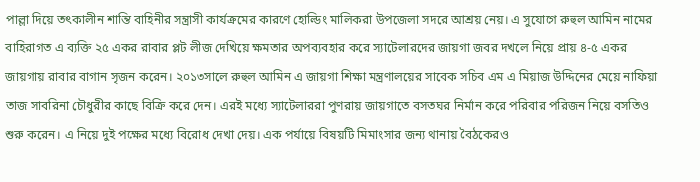পাল্লা দিয়ে তৎকালীন শান্তি বাহিনীর সন্ত্রাসী কার্যক্রমের কারণে হোল্ডিং মালিকরা উপজেলা সদরে আশ্রয় নেয়। এ সুযোগে রুহুল আমিন নামের বাহিরাগত এ ব্যক্তি ২৫ একর রাবার প্লট লীজ দেখিয়ে ক্ষমতার অপব্যবহার করে স্যাটেলারদের জায়গা জবর দখলে নিয়ে প্রায় ৪-৫ একর জায়গায় রাবার বাগান সৃজন করেন। ২০১৩সালে রুহুল আমিন এ জায়গা শিক্ষা মন্ত্রণালয়ের সাবেক সচিব এম এ মিয়াজ উদ্দিনের মেয়ে নাফিয়া তাজ সাবরিনা চৌধুরীর কাছে বিক্রি করে দেন। এরই মধ্যে স্যাটেলাররা পুণরায় জায়গাতে বসতঘর নির্মান করে পরিবার পরিজন নিয়ে বসতিও শুরু করেন। এ নিয়ে দুই পক্ষের মধ্যে বিরোধ দেখা দেয়। এক পর্যায়ে বিষয়টি মিমাংসার জন্য থানায় বৈঠকেরও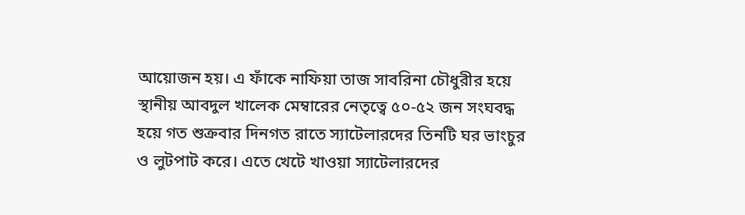আয়োজন হয়। এ ফাঁকে নাফিয়া তাজ সাবরিনা চৌধুরীর হয়ে স্থানীয় আবদুল খালেক মেম্বারের নেতৃত্বে ৫০-৫২ জন সংঘবদ্ধ হয়ে গত শুক্রবার দিনগত রাতে স্যাটেলারদের তিনটি ঘর ভাংচুর ও লুটপাট করে। এতে খেটে খাওয়া স্যাটেলারদের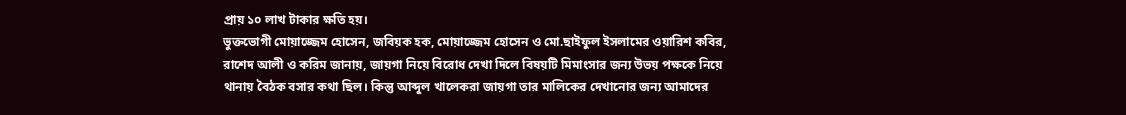প্রায় ১০ লাখ টাকার ক্ষতি হয়।
ভুক্তভোগী মোয়াজ্জেম হোসেন, জবিয়ক হক, মোয়াজ্জেম হোসেন ও মো.ছাইফুল ইসলামের ওয়ারিশ কবির, রাশেদ আলী ও করিম জানায়, জায়গা নিয়ে বিরোধ দেখা দিলে বিষয়টি মিমাংসার জন্য উভয় পক্ষকে নিয়ে থানায় বৈঠক বসার কথা ছিল। কিন্তু আব্দুল খালেকরা জায়গা তার মালিকের দেখানোর জন্য আমাদের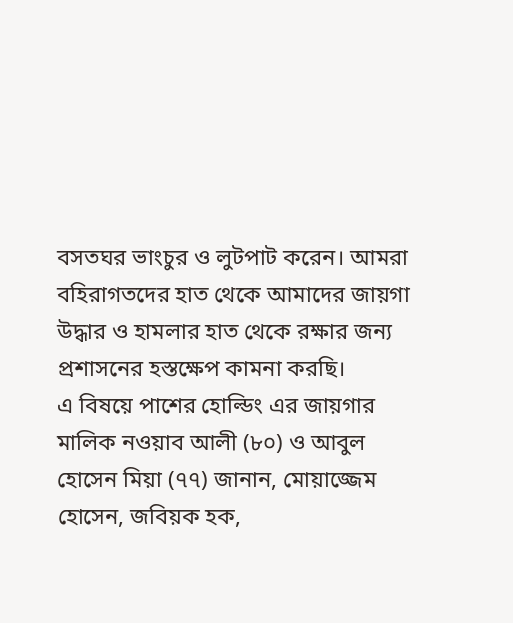বসতঘর ভাংচুর ও লুটপাট করেন। আমরা বহিরাগতদের হাত থেকে আমাদের জায়গা উদ্ধার ও হামলার হাত থেকে রক্ষার জন্য প্রশাসনের হস্তক্ষেপ কামনা করছি।
এ বিষয়ে পাশের হোল্ডিং এর জায়গার মালিক নওয়াব আলী (৮০) ও আবুল হোসেন মিয়া (৭৭) জানান, মোয়াজ্জেম হোসেন, জবিয়ক হক,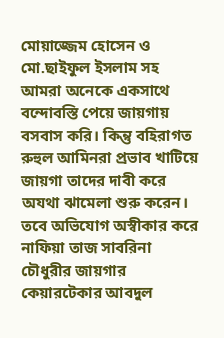মোয়াজ্জেম হোসেন ও মো.ছাইফুল ইসলাম সহ আমরা অনেকে একসাথে বন্দোবস্তি পেয়ে জায়গায় বসবাস করি। কিন্তু বহিরাগত রুহুল আমিনরা প্রভাব খাটিয়ে জায়গা তাদের দাবী করে অযথা ঝামেলা শুরু করেন।
তবে অভিযোগ অস্বীকার করে নাফিয়া তাজ সাবরিনা চৌধুরীর জায়গার কেয়ারটেকার আবদুল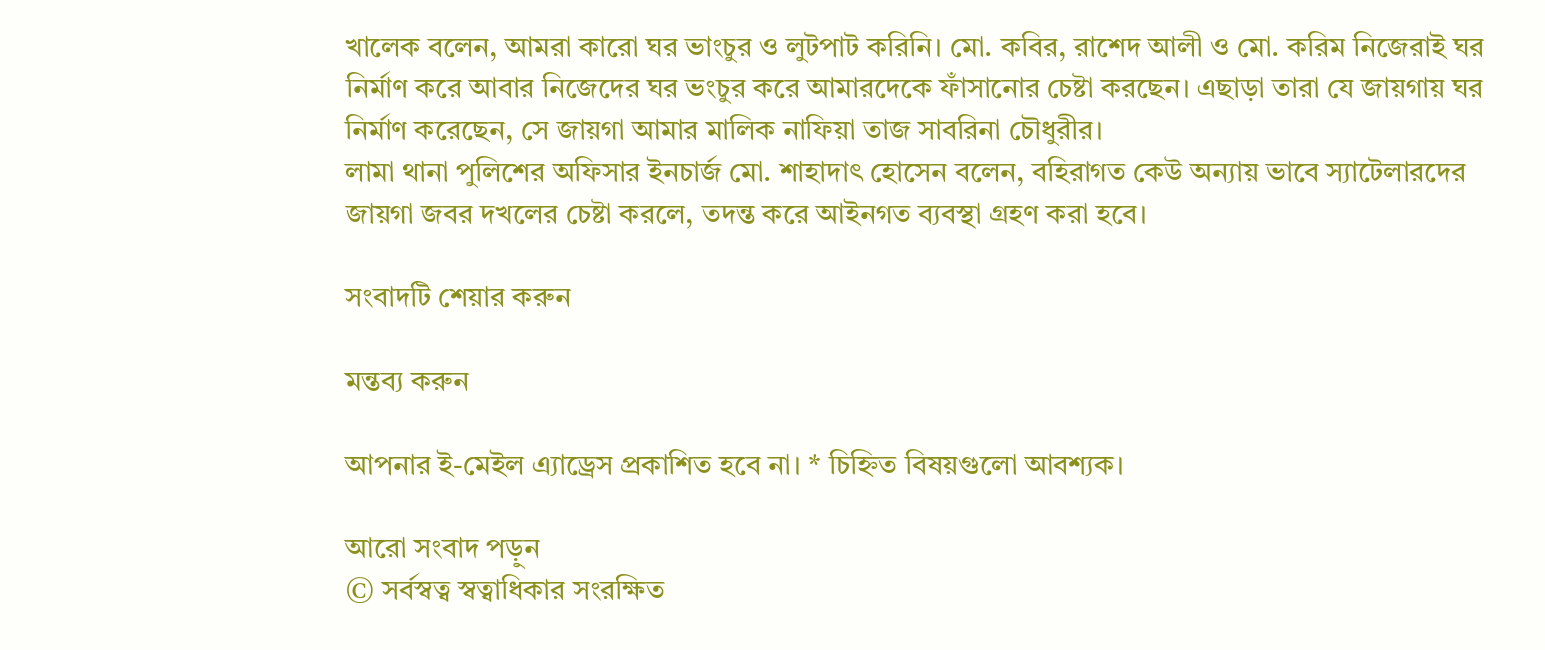খালেক বলেন, আমরা কারো ঘর ভাংচুর ও লুটপাট করিনি। মো. কবির, রাশেদ আলী ও মো. করিম নিজেরাই ঘর নির্মাণ করে আবার নিজেদের ঘর ভংচুর করে আমারদেকে ফাঁসানোর চেষ্টা করছেন। এছাড়া তারা যে জায়গায় ঘর নির্মাণ করেছেন, সে জায়গা আমার মালিক নাফিয়া তাজ সাবরিনা চৌধুরীর।
লামা থানা পুলিশের অফিসার ইনচার্জ মো. শাহাদাৎ হোসেন বলেন, বহিরাগত কেউ অন্যায় ভাবে স্যাটেলারদের জায়গা জবর দখলের চেষ্টা করলে, তদন্ত করে আইনগত ব্যবস্থা গ্রহণ করা হবে।

সংবাদটি শেয়ার করুন

মন্তব্য করুন

আপনার ই-মেইল এ্যাড্রেস প্রকাশিত হবে না। * চিহ্নিত বিষয়গুলো আবশ্যক।

আরো সংবাদ পড়ুন
© সর্বস্বত্ব স্বত্বাধিকার সংরক্ষিত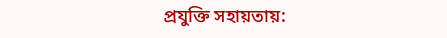প্রযুক্তি সহায়তায়: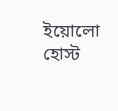ইয়োলো হোস্ট